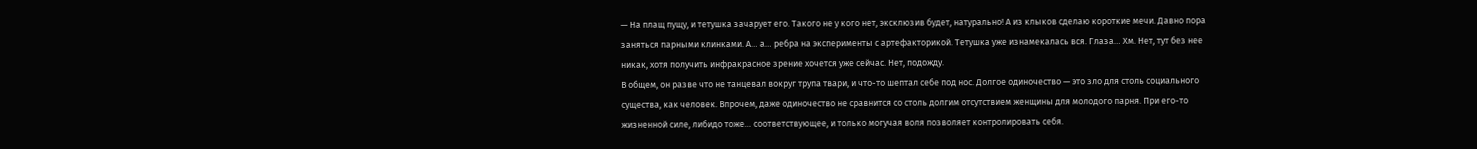— На плащ пущу, и тетушка зачарует его. Такого не у кого нет, эксклюзив будет, натурально! А из клыков сделаю короткие мечи. Давно пора заняться парными клинками. А… а… ребра на эксперименты с артефакторикой. Тетушка уже изнамекалась вся. Глаза… Хм. Нет, тут без нее никак, хотя получить инфракрасное зрение хочется уже сейчас. Нет, подожду.
В общем, он разве что не танцевал вокруг трупа твари, и что-то шептал себе под нос. Долгое одиночество — это зло для столь социального существа, как человек. Впрочем, даже одиночество не сравнится со столь долгим отсутствием женщины для молодого парня. При его-то жизненной силе, либидо тоже… соответствующее, и только могучая воля позволяет контролировать себя.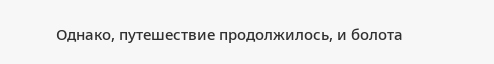Однако, путешествие продолжилось, и болота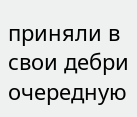приняли в свои дебри очередную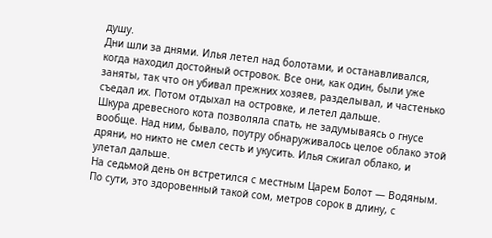душу.
Дни шли за днями. Илья летел над болотами, и останавливался, когда находил достойный островок. Все они, как один, были уже заняты, так что он убивал прежних хозяев, разделывал, и частенько съедал их. Потом отдыхал на островке, и летел дальше.
Шкура древесного кота позволяла спать, не задумываясь о гнусе вообще. Над ним, бывало, поутру обнаруживалось целое облако этой дряни, но никто не смел сесть и укусить. Илья сжигал облако, и улетал дальше.
На седьмой день он встретился с местным Царем Болот — Водяным. По сути, это здоровенный такой сом, метров сорок в длину, с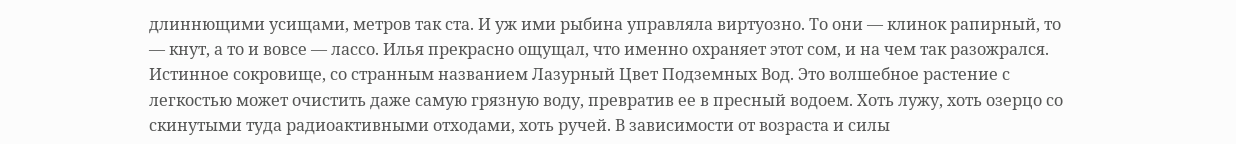длиннющими усищами, метров так ста. И уж ими рыбина управляла виртуозно. То они — клинок рапирный, то — кнут, а то и вовсе — лассо. Илья прекрасно ощущал, что именно охраняет этот сом, и на чем так разожрался. Истинное сокровище, со странным названием Лазурный Цвет Подземных Вод. Это волшебное растение с легкостью может очистить даже самую грязную воду, превратив ее в пресный водоем. Хоть лужу, хоть озерцо со скинутыми туда радиоактивными отходами, хоть ручей. В зависимости от возраста и силы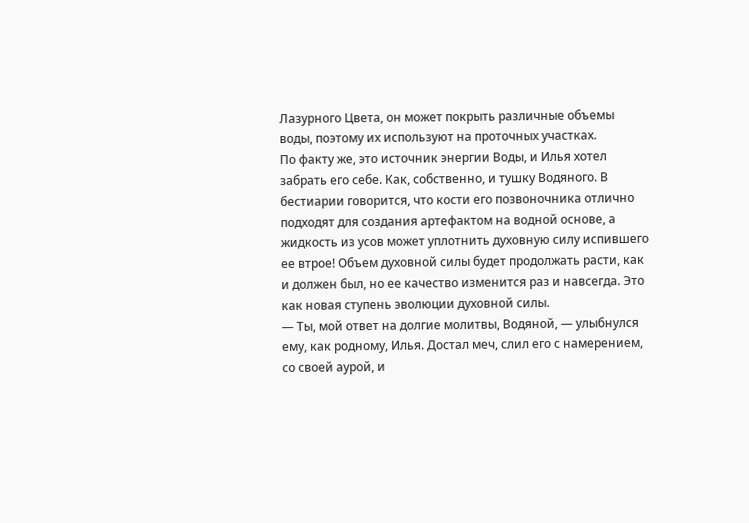Лазурного Цвета, он может покрыть различные объемы воды, поэтому их используют на проточных участках.
По факту же, это источник энергии Воды, и Илья хотел забрать его себе. Как, собственно, и тушку Водяного. В бестиарии говорится, что кости его позвоночника отлично подходят для создания артефактом на водной основе, а жидкость из усов может уплотнить духовную силу испившего ее втрое! Объем духовной силы будет продолжать расти, как и должен был, но ее качество изменится раз и навсегда. Это как новая ступень эволюции духовной силы.
— Ты, мой ответ на долгие молитвы, Водяной, — улыбнулся ему, как родному, Илья. Достал меч, слил его с намерением, со своей аурой, и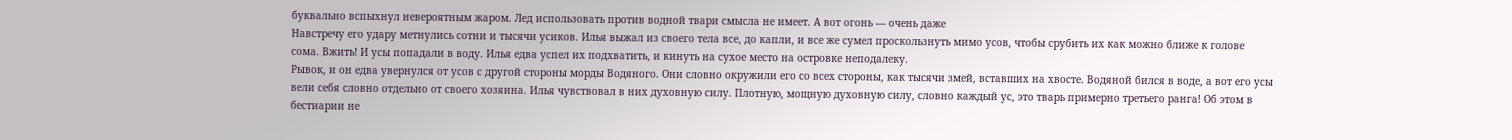буквально вспыхнул невероятным жаром. Лед использовать против водной твари смысла не имеет. А вот огонь — очень даже
Навстречу его удару метнулись сотни и тысячи усиков. Илья выжал из своего тела все, до капли, и все же сумел проскользнуть мимо усов, чтобы срубить их как можно ближе к голове сома. Вжить! И усы попадали в воду. Илья едва успел их подхватить, и кинуть на сухое место на островке неподалеку.
Рывок, и он едва увернулся от усов с другой стороны морды Водяного. Они словно окружили его со всех стороны, как тысячи змей, вставших на хвосте. Водяной бился в воде, а вот его усы вели себя словно отдельно от своего хозяина. Илья чувствовал в них духовную силу. Плотную, мощную духовную силу, словно каждый ус, это тварь примерно третьего ранга! Об этом в бестиарии не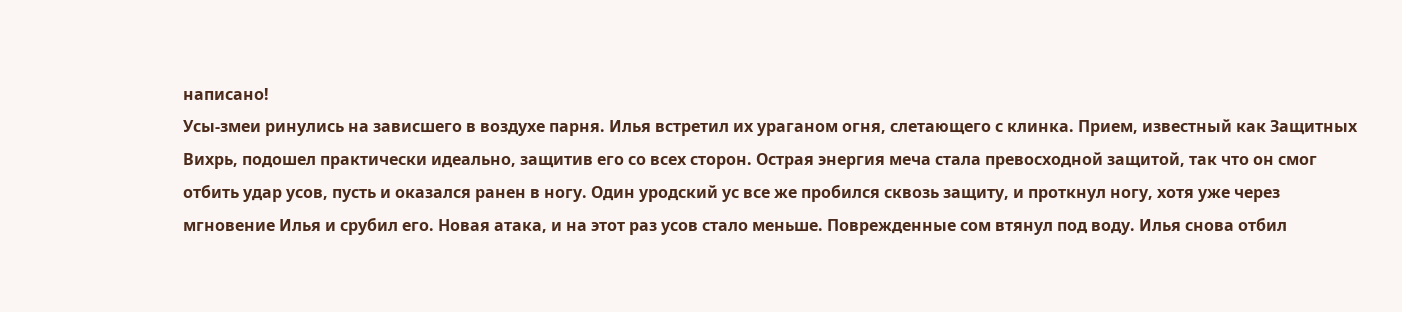написано!
Усы-змеи ринулись на зависшего в воздухе парня. Илья встретил их ураганом огня, слетающего с клинка. Прием, известный как Защитных Вихрь, подошел практически идеально, защитив его со всех сторон. Острая энергия меча стала превосходной защитой, так что он смог отбить удар усов, пусть и оказался ранен в ногу. Один уродский ус все же пробился сквозь защиту, и проткнул ногу, хотя уже через мгновение Илья и срубил его. Новая атака, и на этот раз усов стало меньше. Поврежденные сом втянул под воду. Илья снова отбил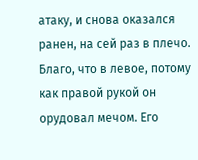атаку, и снова оказался ранен, на сей раз в плечо. Благо, что в левое, потому как правой рукой он орудовал мечом. Его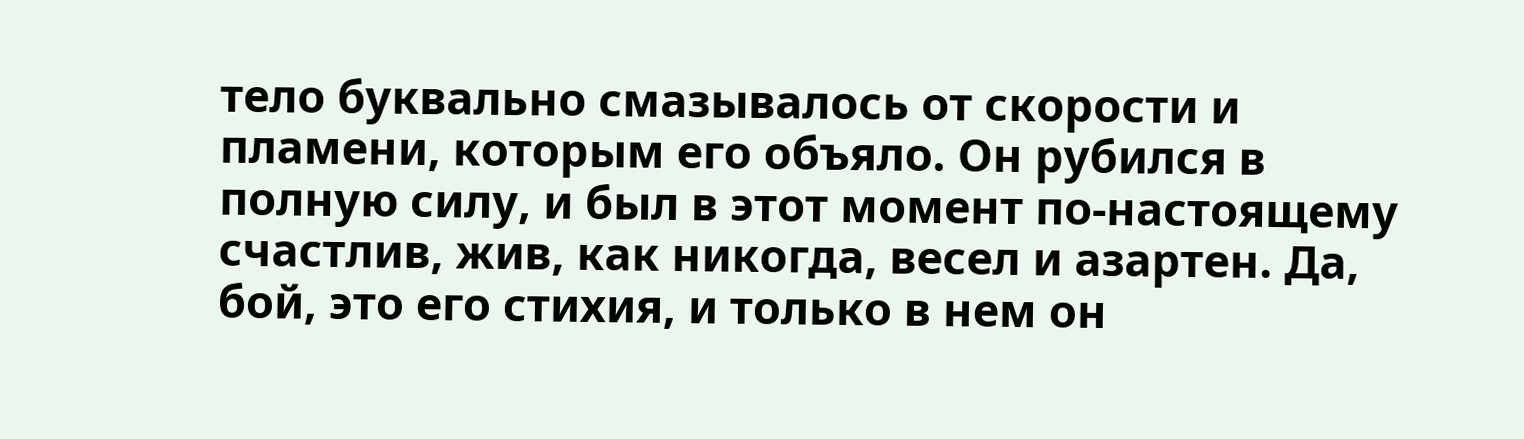тело буквально смазывалось от скорости и пламени, которым его объяло. Он рубился в полную силу, и был в этот момент по-настоящему счастлив, жив, как никогда, весел и азартен. Да, бой, это его стихия, и только в нем он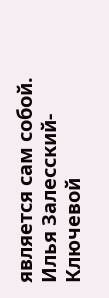является сам собой. Илья Залесский-Ключевой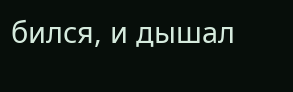бился, и дышал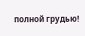полной грудью!